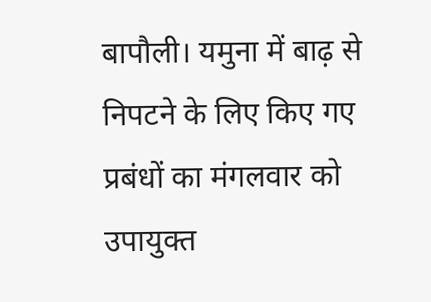बापौली। यमुना में बाढ़ से निपटने के लिए किए गए प्रबंधों का मंगलवार को उपायुक्त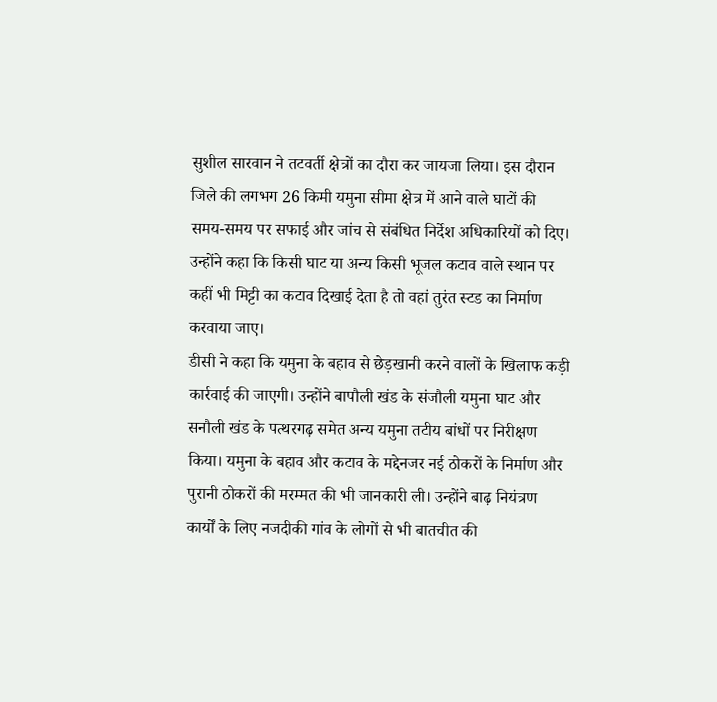सुशील सारवान ने तटवर्ती क्षेत्रों का दौरा कर जायजा लिया। इस दौरान जिले की लगभग 26 किमी यमुना सीमा क्षेत्र में आने वाले घाटों की समय-समय पर सफाई और जांच से संबंधित निर्देश अधिकारियों को दिए। उन्होंने कहा कि किसी घाट या अन्य किसी भूजल कटाव वाले स्थान पर कहीं भी मिट्टी का कटाव दिखाई देता है तो वहां तुरंत स्टड का निर्माण करवाया जाए।
डीसी ने कहा कि यमुना के बहाव से छेड़खानी करने वालों के खिलाफ कड़ी कार्रवाई की जाएगी। उन्होंने बापौली खंड के संजौली यमुना घाट और सनौली खंड के पत्थरगढ़ समेत अन्य यमुना तटीय बांधों पर निरीक्षण किया। यमुना के बहाव और कटाव के मद्देनजर नई ठोकरों के निर्माण और पुरानी ठोकरों की मरम्मत की भी जानकारी ली। उन्होंने बाढ़ नियंत्रण कार्यों के लिए नजदीकी गांव के लोगों से भी बातचीत की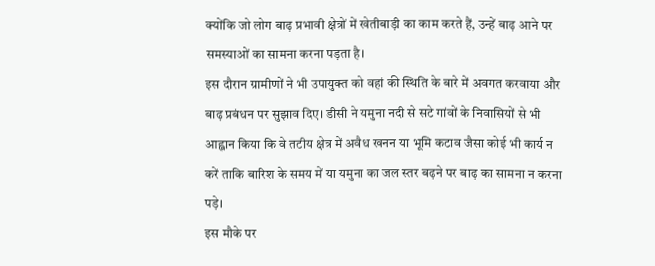क्योंकि जो लोग बाढ़ प्रभावी क्षेत्रों में खेतीबाड़ी का काम करते हैं, उन्हें बाढ़ आने पर समस्याओं का सामना करना पड़ता है।
इस दौरान ग्रामीणों ने भी उपायुक्त को वहां की स्थिति के बारे में अवगत करवाया और बाढ़ प्रबंधन पर सुझाव दिए। डीसी ने यमुना नदी से सटे गांवों के निवासियों से भी आह्वान किया कि वे तटीय क्षेत्र में अवैध खनन या भूमि कटाव जैसा कोई भी कार्य न करें ताकि बारिश के समय में या यमुना का जल स्तर बढ़ने पर बाढ़ का सामना न करना पड़े।
इस मौके पर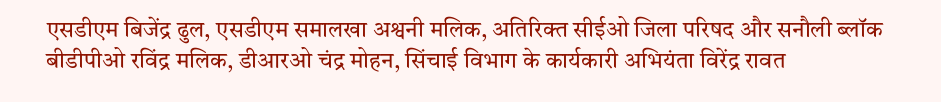एसडीएम बिजेंद्र ढुल, एसडीएम समालखा अश्वनी मलिक, अतिरिक्त सीईओ जिला परिषद और सनौली ब्लॉक बीडीपीओ रविंद्र मलिक, डीआरओ चंद्र मोहन, सिंचाई विभाग के कार्यकारी अभियंता विरेंद्र रावत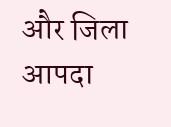और जिला आपदा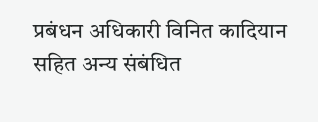प्रबंधन अधिकारी विनित कादियान सहित अन्य संबंधित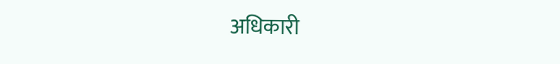अधिकारी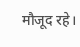मौजूद रहे।